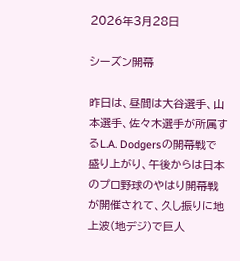2026年3月28日

シーズン開幕

昨日は、昼間は大谷選手、山本選手、佐々木選手が所属するL.A. Dodgersの開幕戦で盛り上がり、午後からは日本のプロ野球のやはり開幕戦が開催されて、久し振りに地上波(地デジ)で巨人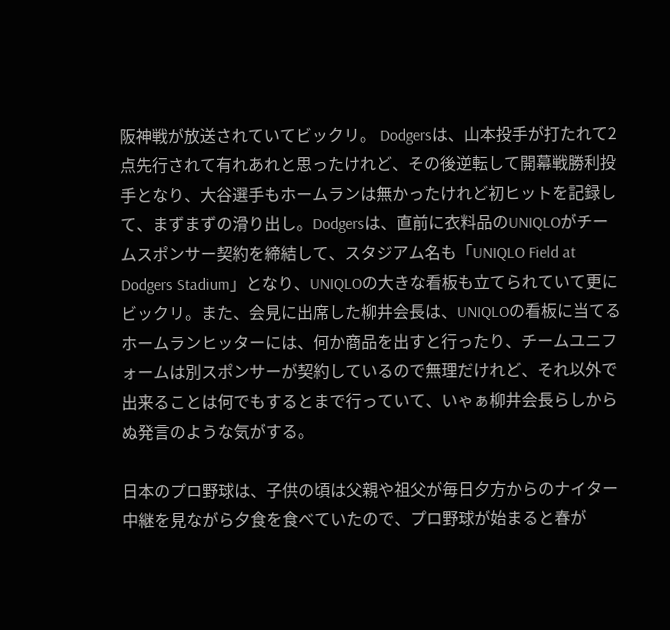阪神戦が放送されていてビックリ。 Dodgersは、山本投手が打たれて2点先行されて有れあれと思ったけれど、その後逆転して開幕戦勝利投手となり、大谷選手もホームランは無かったけれど初ヒットを記録して、まずまずの滑り出し。Dodgersは、直前に衣料品のUNIQLOがチームスポンサー契約を締結して、スタジアム名も「UNIQLO Field at Dodgers Stadium」となり、UNIQLOの大きな看板も立てられていて更にビックリ。また、会見に出席した柳井会長は、UNIQLOの看板に当てるホームランヒッターには、何か商品を出すと行ったり、チームユニフォームは別スポンサーが契約しているので無理だけれど、それ以外で出来ることは何でもするとまで行っていて、いゃぁ柳井会長らしからぬ発言のような気がする。

日本のプロ野球は、子供の頃は父親や祖父が毎日夕方からのナイター中継を見ながら夕食を食べていたので、プロ野球が始まると春が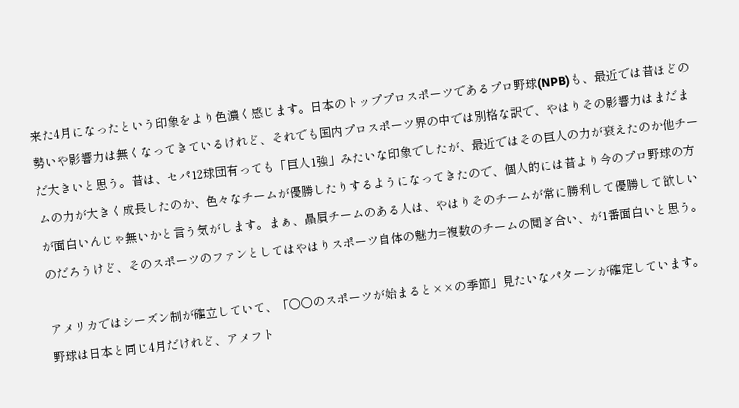来た4月になったという印象をより色濃く感じます。日本のトッププロスポーツであるプロ野球(NPB)も、最近では昔ほどの勢いや影響力は無くなってきているけれど、それでも国内プロスポーツ界の中では別格な訳で、やはりその影響力はまだまだ大きいと思う。昔は、セパ12球団有っても「巨人1強」みたいな印象でしたが、最近ではその巨人の力が衰えたのか他チームの力が大きく成長したのか、色々なチームが優勝したりするようになってきたので、個人的には昔より今のプロ野球の方が面白いんじゃ無いかと言う気がします。まぁ、贔屓チームのある人は、やはりそのチームが常に勝利して優勝して欲しいのだろうけど、そのスポーツのファンとしてはやはりスポーツ自体の魅力=複数のチームの鬩ぎ合い、が1番面白いと思う。

アメリカではシーズン制が確立していて、「○○のスポーツが始まると××の季節」見たいなパターンが確定しています。野球は日本と同じ4月だけれど、アメフト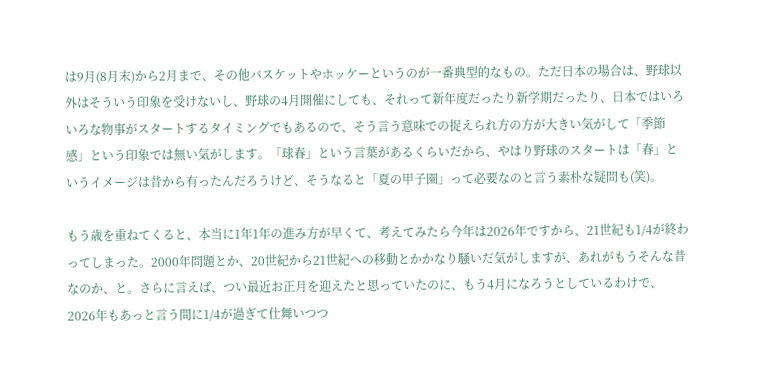は9月(8月末)から2月まで、その他バスケットやホッケーというのが一番典型的なもの。ただ日本の場合は、野球以外はそういう印象を受けないし、野球の4月開催にしても、それって新年度だったり新学期だったり、日本ではいろいろな物事がスタートするタイミングでもあるので、そう言う意味での捉えられ方の方が大きい気がして「季節感」という印象では無い気がします。「球春」という言葉があるくらいだから、やはり野球のスタートは「春」というイメージは昔から有ったんだろうけど、そうなると「夏の甲子園」って必要なのと言う素朴な疑問も(笑)。

もう歳を重ねてくると、本当に1年1年の進み方が早くて、考えてみたら今年は2026年ですから、21世紀も1/4が終わってしまった。2000年問題とか、20世紀から21世紀への移動とかかなり騒いだ気がしますが、あれがもうそんな昔なのか、と。さらに言えば、つい最近お正月を迎えたと思っていたのに、もう4月になろうとしているわけで、2026年もあっと言う間に1/4が過ぎて仕舞いつつ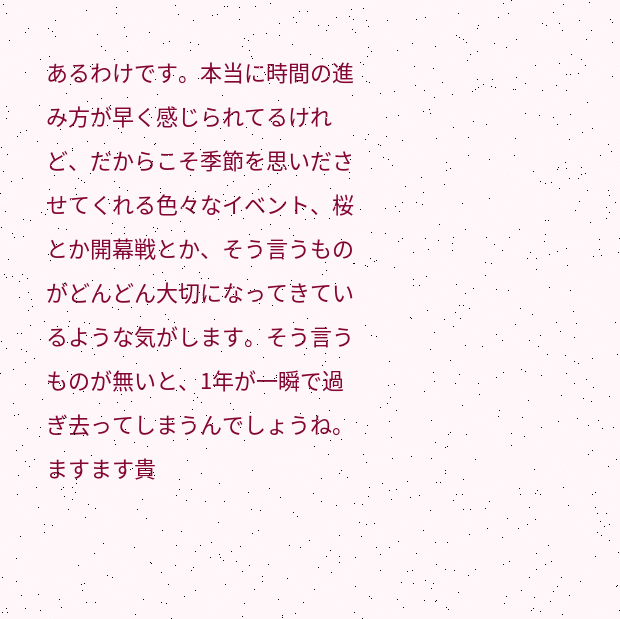あるわけです。本当に時間の進み方が早く感じられてるけれど、だからこそ季節を思いださせてくれる色々なイベント、桜とか開幕戦とか、そう言うものがどんどん大切になってきているような気がします。そう言うものが無いと、1年が一瞬で過ぎ去ってしまうんでしょうね。ますます貴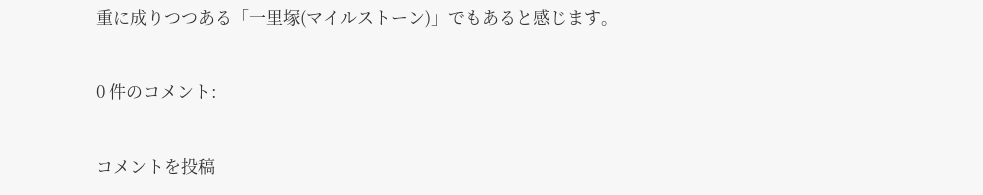重に成りつつある「一里塚(マイルストーン)」でもあると感じます。

0 件のコメント:

コメントを投稿